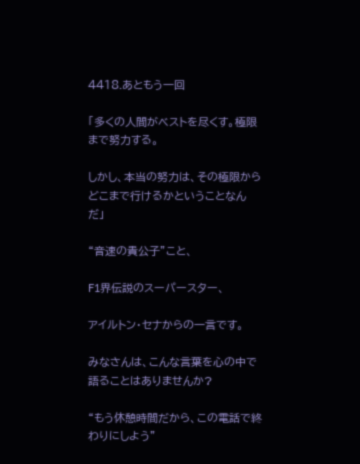4418.あともう一回

「多くの人間がベストを尽くす。極限まで努力する。

しかし、本当の努力は、その極限からどこまで行けるかということなんだ」

“音速の貴公子”こと、

F1界伝説のスーパースター、

アイルトン・セナからの一言です。

みなさんは、こんな言葉を心の中で語ることはありませんか?

“もう休憩時間だから、この電話で終わりにしよう”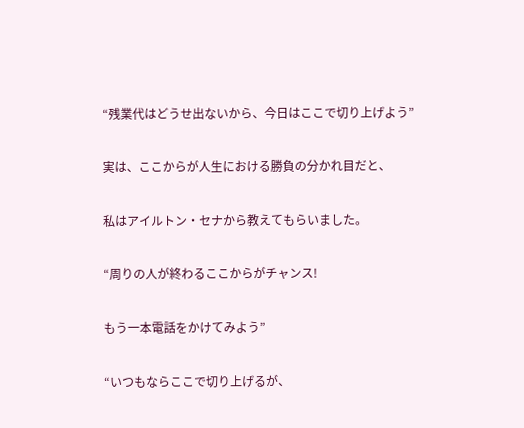“残業代はどうせ出ないから、今日はここで切り上げよう”

実は、ここからが人生における勝負の分かれ目だと、

私はアイルトン・セナから教えてもらいました。

“周りの人が終わるここからがチャンス!

もう一本電話をかけてみよう”

“いつもならここで切り上げるが、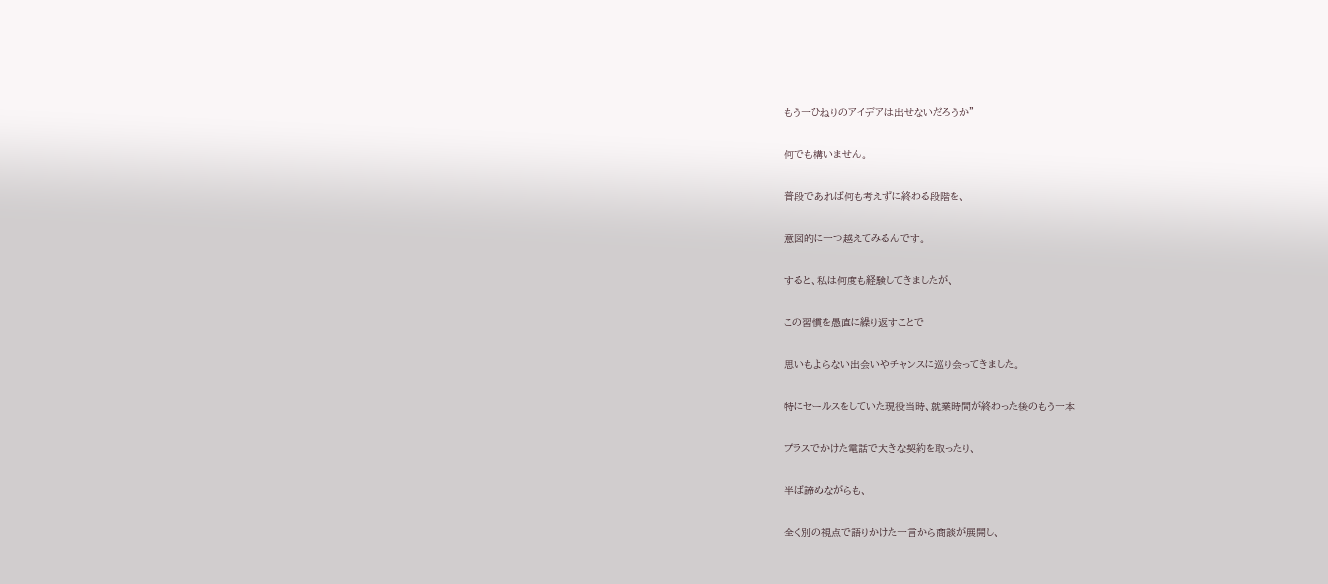もう一ひねりのアイデアは出せないだろうか”

何でも構いません。

普段であれば何も考えずに終わる段階を、

意図的に一つ越えてみるんです。

すると、私は何度も経験してきましたが、

この習慣を愚直に繰り返すことで

思いもよらない出会いやチャンスに巡り会ってきました。

特にセールスをしていた現役当時、就業時間が終わった後のもう一本

プラスでかけた電話で大きな契約を取ったり、

半ば諦めながらも、

全く別の視点で語りかけた一言から商談が展開し、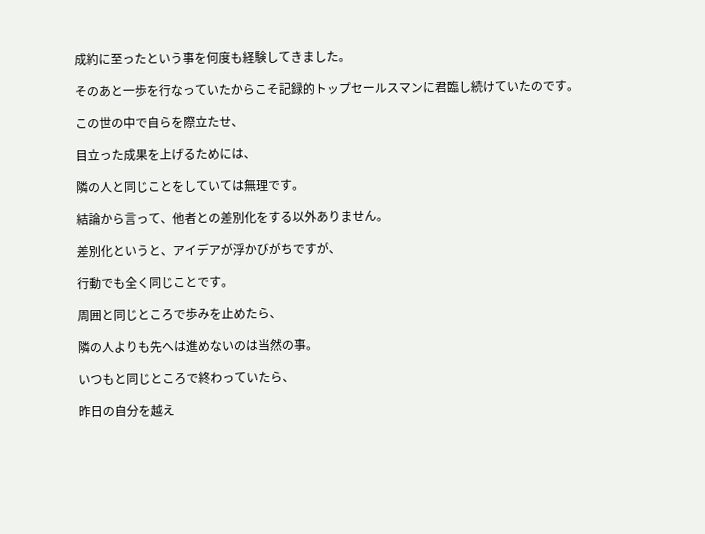成約に至ったという事を何度も経験してきました。

そのあと一歩を行なっていたからこそ記録的トップセールスマンに君臨し続けていたのです。

この世の中で自らを際立たせ、

目立った成果を上げるためには、

隣の人と同じことをしていては無理です。

結論から言って、他者との差別化をする以外ありません。

差別化というと、アイデアが浮かびがちですが、

行動でも全く同じことです。

周囲と同じところで歩みを止めたら、

隣の人よりも先へは進めないのは当然の事。

いつもと同じところで終わっていたら、

昨日の自分を越え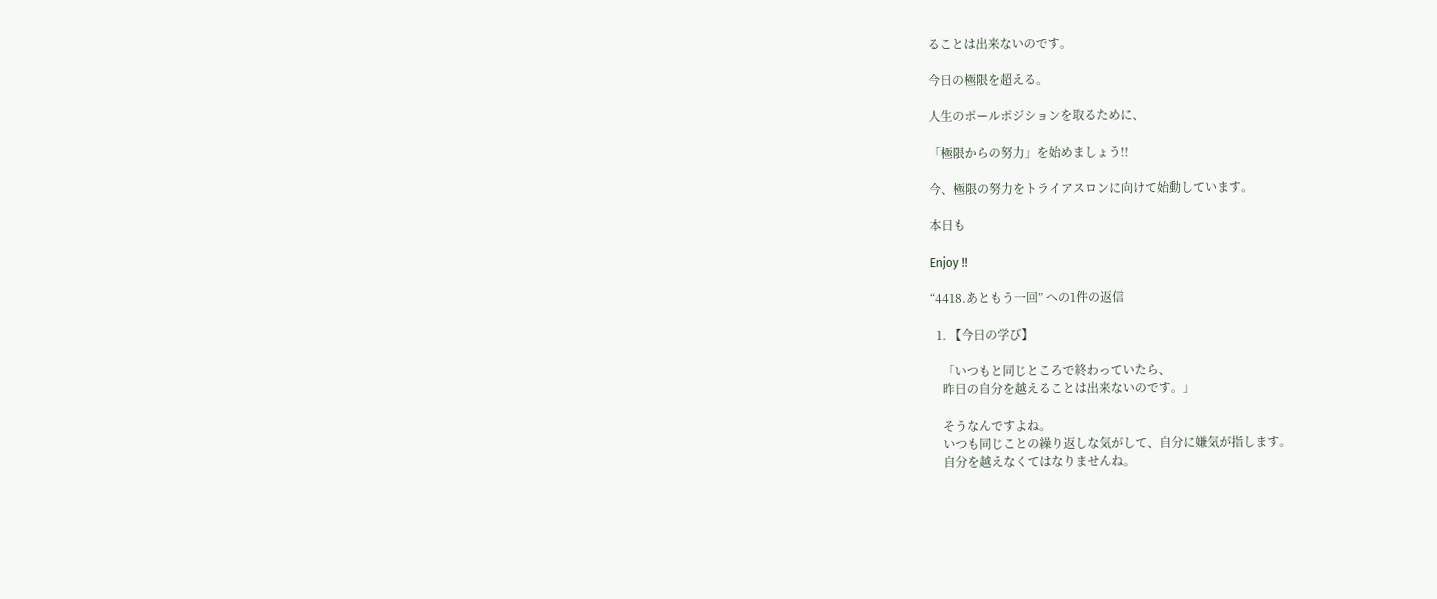ることは出来ないのです。

今日の極限を超える。

人生のポールポジションを取るために、

「極限からの努力」を始めましょう!!

今、極限の努力をトライアスロンに向けて始動しています。

本日も

Enjoy !!

“4418.あともう一回” への1件の返信

  1. 【今日の学び】

    「いつもと同じところで終わっていたら、
    昨日の自分を越えることは出来ないのです。」

    そうなんですよね。
    いつも同じことの繰り返しな気がして、自分に嫌気が指します。
    自分を越えなくてはなりませんね。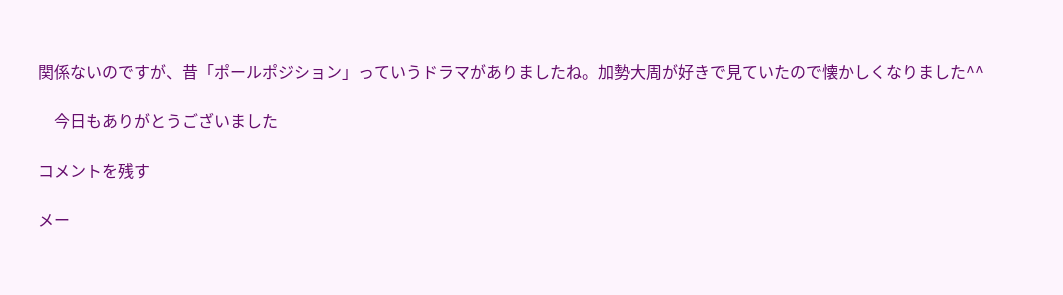関係ないのですが、昔「ポールポジション」っていうドラマがありましたね。加勢大周が好きで見ていたので懐かしくなりました^^

    今日もありがとうございました

コメントを残す

メー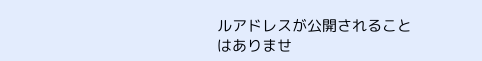ルアドレスが公開されることはありませ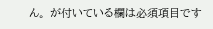ん。 が付いている欄は必須項目です